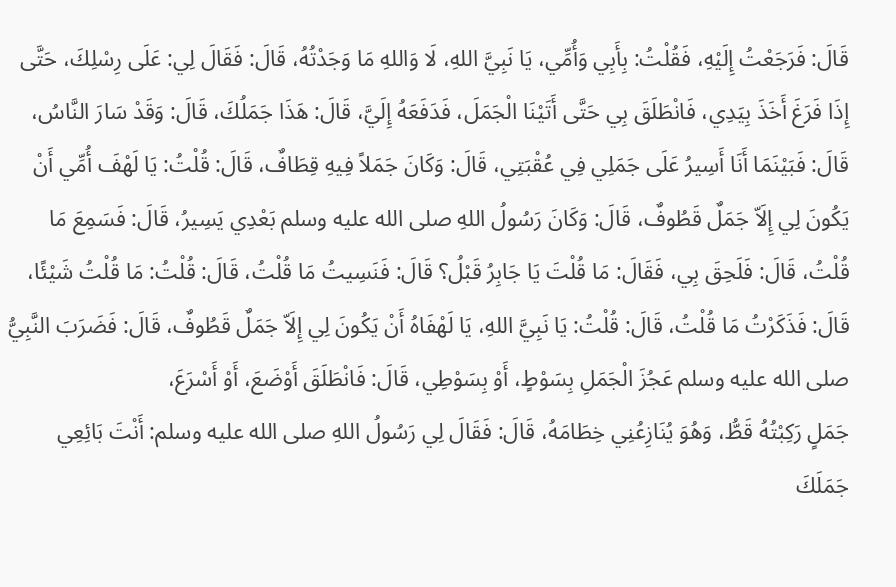قَالَ: فَرَجَعْتُ إِلَيْهِ، فَقُلْتُ: بِأَبِي وَأُمِّي، يَا نَبِيَّ اللهِ، لَا وَاللهِ مَا وَجَدْتُهُ، قَالَ: فَقَالَ لِي: عَلَى رِسْلِكَ، حَتَّى إِذَا فَرَغَ أَخَذَ بِيَدِي، فَانْطَلَقَ بِي حَتَّى أَتَيْنَا الْجَمَلَ، فَدَفَعَهُ إِلَيَّ، قَالَ: هَذَا جَمَلُكَ، قَالَ: وَقَدْ سَارَ النَّاسُ، قَالَ: فَبَيْنَمَا أَنَا أَسِيرُ عَلَى جَمَلِي فِي عُقْبَتِي، قَالَ: وَكَانَ جَمَلاً فِيهِ قِطَافٌ، قَالَ: قُلْتُ: يَا لَهْفَ أُمِّي أَنْ يَكُونَ لِي إِلَاّ جَمَلٌ قَطُوفٌ، قَالَ: وَكَانَ رَسُولُ اللهِ صلى الله عليه وسلم بَعْدِي يَسِيرُ، قَالَ: فَسَمِعَ مَا قُلْتُ، قَالَ: فَلَحِقَ بِي، فَقَالَ: مَا قُلْتَ يَا جَابِرُ قَبْلُ؟ قَالَ: فَنَسِيتُ مَا قُلْتُ، قَالَ: قُلْتُ: مَا قُلْتُ شَيْئًا، قَالَ: فَذَكَرْتُ مَا قُلْتُ، قَالَ: قُلْتُ: يَا نَبِيَّ اللهِ، يَا لَهْفَاهُ أَنْ يَكُونَ لِي إِلَاّ جَمَلٌ قَطُوفٌ، قَالَ: فَضَرَبَ النَّبِيُّ صلى الله عليه وسلم عَجُزَ الْجَمَلِ بِسَوْطٍ، أَوْ بِسَوْطِي، قَالَ: فَانْطَلَقَ أَوْضَعَ، أَوْ أَسْرَعَ،
جَمَلٍ رَكِبْتُهُ قَطُّ، وَهُوَ يُنَازِعُنِي خِطَامَهُ، قَالَ: فَقَالَ لِي رَسُولُ اللهِ صلى الله عليه وسلم: أَنْتَ بَائِعِي جَمَلَكَ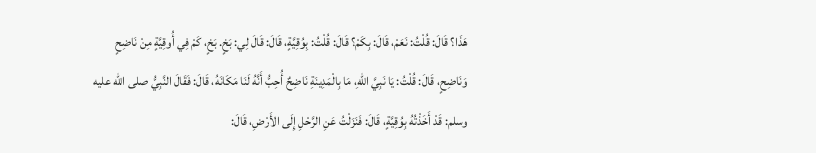هَذَا؟ قَالَ: قُلْتُ: نَعَمْ، قَالَ: بِكَمْ؟ قَالَ: قُلْتُ: بِوُقِيَّةٍ، قَالَ: قَالَ لِي: بَخٍ. بَخٍ، كَمْ فِي أُوقِيَّةٍ مِنْ نَاضِحٍ وَنَاضِحٍ، قَالَ: قُلْتُ: يَا نَبِيَّ اللهِ، مَا بِالْمَدِينَةِ نَاضِحٌ أُحِبُّ أَنَّهُ لَنَا مَكَانَهُ، قَالَ: فَقَالَ النَّبِيُّ صلى الله عليه وسلم: قَدْ أَخَذْتُهُ بِوُقِيَّةٍ، قَالَ: فَنَزَلْتُ عَنِ الرَّحْلِ إِلَى الأَرْضِ، قَالَ: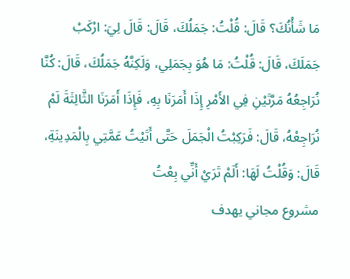مَا شَأْنُكَ؟ قَالَ: قُلْتُ: جَمَلُكَ، قَالَ: قَالَ لِيَ: ارْكَبْ جَمَلَكَ، قَالَ: قُلْتُ: مَا هُوَ بِجَمَلِي، وَلَكِنَّهُ جَمَلُكَ، قَالَ: كُنَّا نُرَاجِعُهُ مَرَّتَيْنِ فِي الأَمْرِ إِذَا أَمَرَنَا بِهِ، فَإِذَا أَمَرَنَا الثَّالِثَةَ لَمْ نُرَاجِعْهُ، قَالَ: فَرَكِبْتُ الْجَمَلَ حَتَّى أَتَيْتُ عَمَّتِي بِالْمَدِينَةِ، قَالَ: وَقُلْتُ لَهَا: أَلَمْ تَرَيْ أَنِّي بِعْتُ
مشروع مجاني يهدف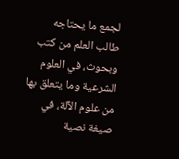لجمع ما يحتاجه طالب العلم من كتب وبحوث، في العلوم الشرعية وما يتعلق بها من علوم الآلة، في صيغة نصية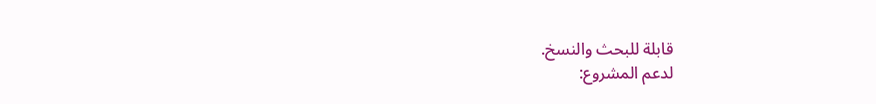قابلة للبحث والنسخ.
لدعم المشروع: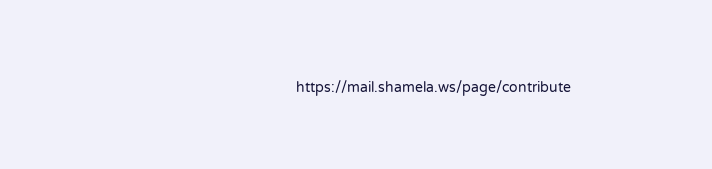https://mail.shamela.ws/page/contribute